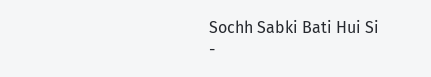Sochh Sabki Bati Hui Si
-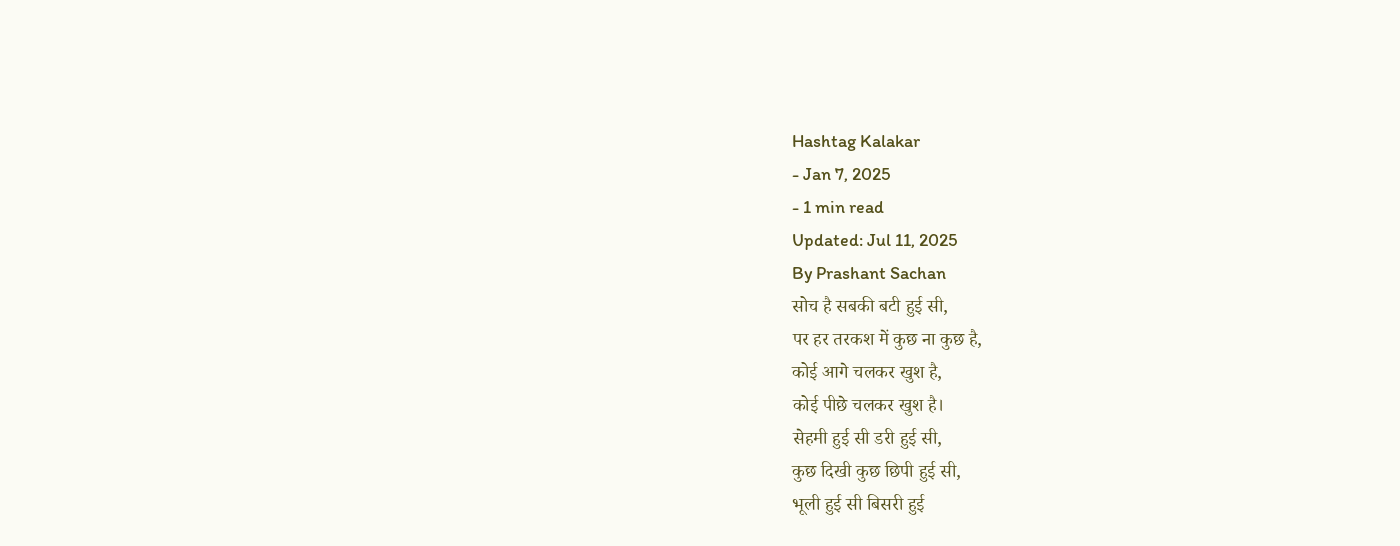Hashtag Kalakar
- Jan 7, 2025
- 1 min read
Updated: Jul 11, 2025
By Prashant Sachan
सोच है सबकी बटी हुई सी,
पर हर तरकश में कुछ ना कुछ है,
कोई आगे चलकर खुश है,
कोई पीछे चलकर खुश है।
सेहमी हुई सी डरी हुई सी,
कुछ दिखी कुछ छिपी हुई सी,
भूली हुई सी बिसरी हुई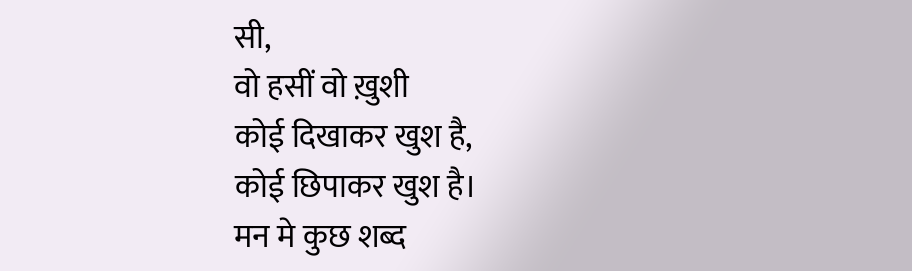सी,
वो हसीं वो ख़ुशी
कोई दिखाकर खुश है,
कोई छिपाकर खुश है।
मन मे कुछ शब्द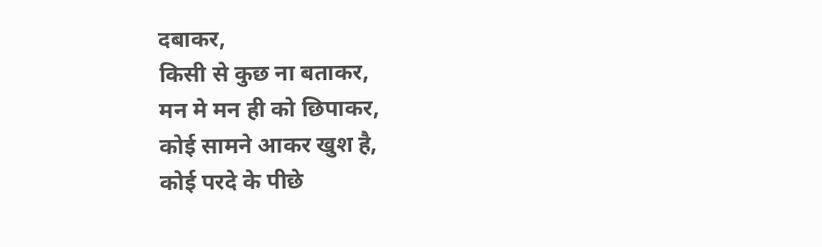दबाकर,
किसी से कुछ ना बताकर,
मन मे मन ही को छिपाकर,
कोई सामने आकर खुश है,
कोई परदे के पीछे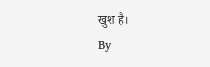खुश है।
By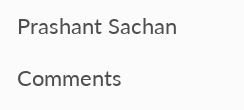Prashant Sachan

Comments